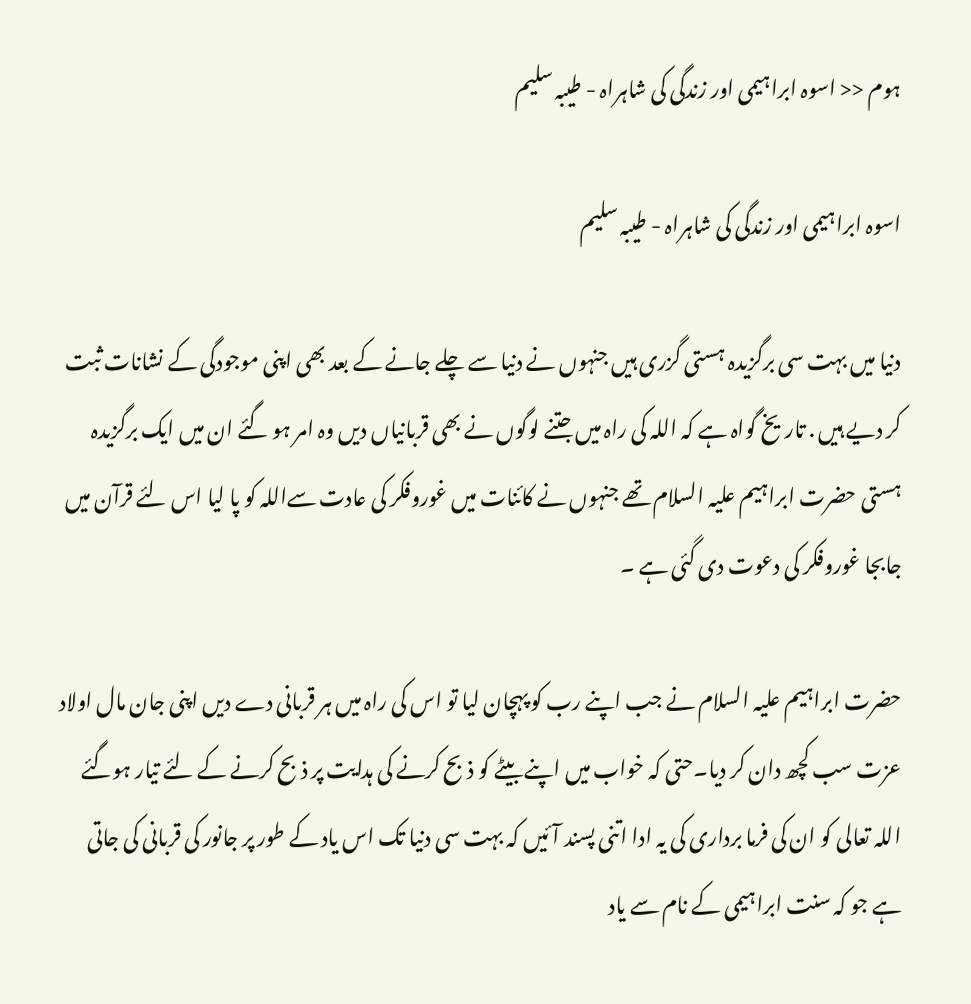ہوم << اسوہ ابراہیمی اور زندگی کی شاہراہ - طیبہ سلیم

اسوہ ابراہیمی اور زندگی کی شاہراہ - طیبہ سلیم

دنیا میں بہت سی برگزیدہ ہستی گزری ہیں جنہوں نے دنیا سے چلے جانے کے بعد بھی اپنی موجودگی کے نشانات ثبت کر دیے ہیں . تاریخ گواہ ہے کہ اللہ کی راہ میں جتنے لوگوں نے بھی قربانیاں دیں وہ امر ہو گئے ان میں ایک برگزیدہ ہستی حضرت ابراہیم علیہ السلام تھے جنہوں نے کائنات میں غوروفکر کی عادت سےاللہ کو پا لیا اس لئے قرآن میں جابجا غوروفکر کی دعوت دی گئی ہے ۔

حضرت ابراہیم علیہ السلام نے جب اپنے رب کو پہچان لیا تو اس کی راہ میں ہر قربانی دے دیں اپنی جان مال اولاد عزت سب کچھ دان کر دیا۔حتی کہ خواب میں اپنے بیٹے کو ذبح کرنے کی ہدایت پر ذبح کرنے کے لئے تیار ہوگئے اللہ تعالی کو ان کی فرما برداری کی یہ ادا اتنی پسند آئیں کہ بہت سی دنیا تک اس یاد کے طور پر جانور کی قربانی کی جاتی ہے جو کہ سنت ابراہیمی کے نام سے یاد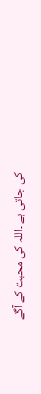کی جاتی ہے ۔اللہ کی محبت کے آگے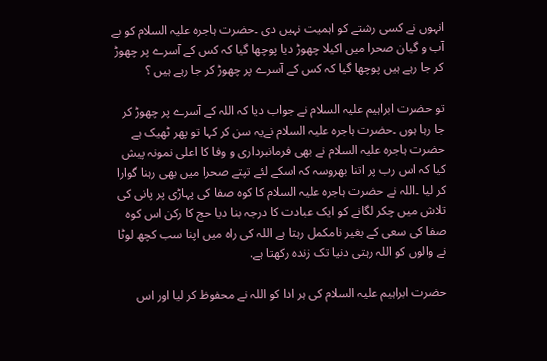انہوں نے کسی رشتے کو اہمیت نہیں دی ۔حضرت ہاجرہ علیہ السلام کو بے آب و گیان صحرا میں اکیلا چھوڑ دیا پوچھا گیا کہ کس کے آسرے پر چھوڑ کر جا رہے ہیں پوچھا گیا کہ کس کے آسرے پر چھوڑ کر جا رہے ہیں ؟

تو حضرت ابراہیم علیہ السلام نے جواب دیا کہ اللہ کے آسرے پر چھوڑ کر جا رہا ہوں ۔حضرت ہاجرہ علیہ السلام نےیہ سن کر کہا تو پھر ٹھیک ہے حضرت ہاجرہ علیہ السلام نے بھی فرمانبرداری و وفا کا اعلی نمونہ پیش کیا کہ اس رب پر اتنا بھروسہ کہ اسکے لئے تپتے صحرا میں بھی رہنا گوارا کر لیا ۔اللہ نے حضرت ہاجرہ علیہ السلام کا کوہ صفا کی پہاڑی پر پانی کی تلاش میں چکر لگانے کو ایک عبادت کا درجہ بنا دیا حج کا رکن اس کوہ صفا کی سعی کے بغیر نامکمل رہتا ہے اللہ کی راہ میں اپنا سب کچھ لوٹا نے والوں کو اللہ رہتی دنیا تک زندہ رکھتا ہے.

حضرت ابراہیم علیہ السلام کی ہر ادا کو اللہ نے محفوظ کر لیا اور اس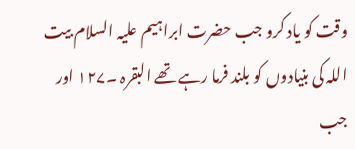وقت کو یاد کرو جب حضرت ابراہیم علیہ السلام بیت اللہ کی بنیادوں کو بلند فرما رہے تھے البقرہ ۔۱۲۷ اور جب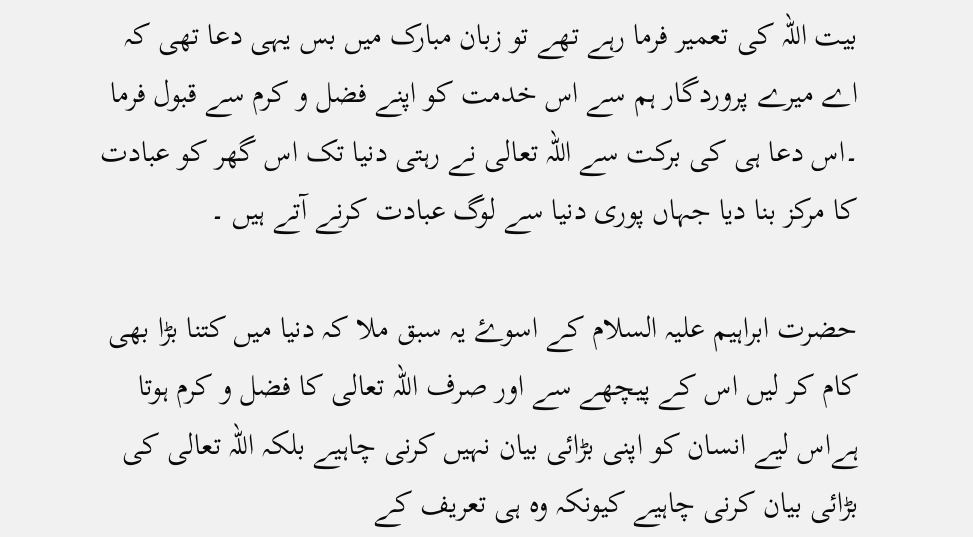بیت اللہ کی تعمیر فرما رہے تھے تو زبان مبارک میں بس یہی دعا تھی کہ اے میرے پروردگار ہم سے اس خدمت کو اپنے فضل و کرم سے قبول فرما ۔اس دعا ہی کی برکت سے اللہ تعالی نے رہتی دنیا تک اس گھر کو عبادت کا مرکز بنا دیا جہاں پوری دنیا سے لوگ عبادت کرنے آتے ہیں ۔

حضرت ابراہیم علیہ السلام کے اسوۓ یہ سبق ملا کہ دنیا میں کتنا بڑا بھی کام کر لیں اس کے پیچھے سے اور صرف اللہ تعالی کا فضل و کرم ہوتا ہےاس لیے انسان کو اپنی بڑائی بیان نہیں کرنی چاہیے بلکہ اللہ تعالی کی بڑائی بیان کرنی چاہیے کیونکہ وہ ہی تعریف کے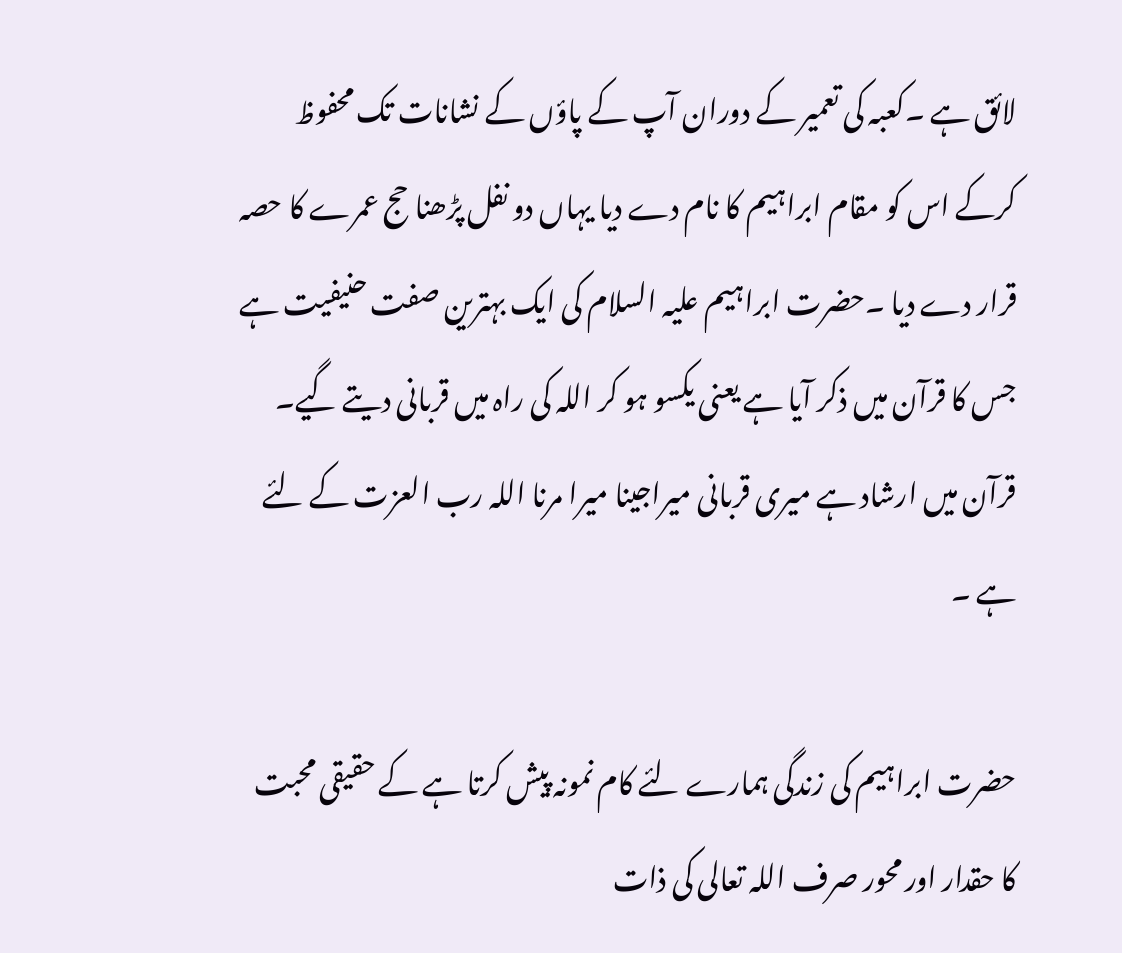لائق ہے ۔کعبہ کی تعمیر کے دوران آپ کے پاؤں کے نشانات تک محفوظ کرکے اس کو مقام ابراہیم کا نام دے دیا یہاں دو نفل پڑھنا حج عمرے کا حصہ قرار دے دیا ۔حضرت ابراہیم علیہ السلام کی ایک بہترین صفت حنیفیت ہے جس کا قرآن میں ذکر آیا ہے یعنی یکسو ہو کر اللہ کی راہ میں قربانی دیتے گیے۔ قرآن میں ارشاد ہے میری قربانی میراجینا میرا مرنا اللہ رب العزت کے لئے ہے ۔

حضرت ابراہیم کی زندگی ہمارے لئے کام نمونہ پیش کرتا ہے کے حقیقی محبت کا حقدار اور محور صرف اللہ تعالی کی ذات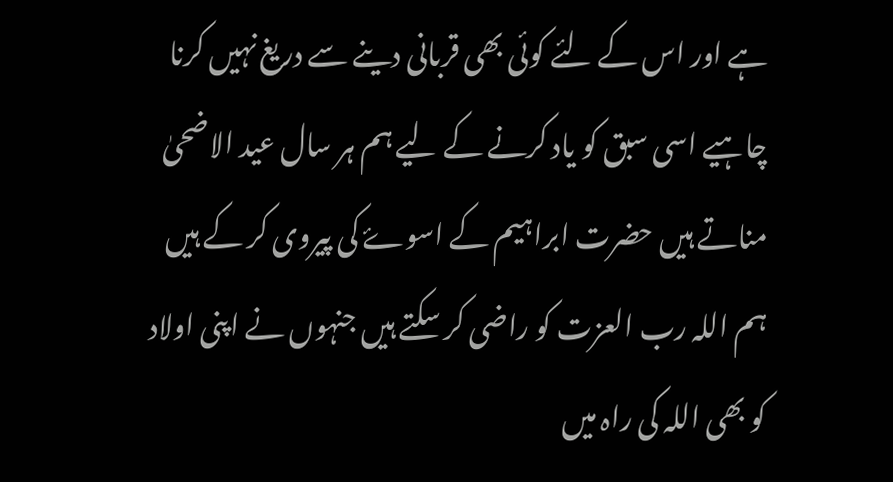ہے اور اس کے لئے کوئی بھی قربانی دینے سے دریغ نہیں کرنا چاہیے اسی سبق کو یاد کرنے کے لیے ہم ہر سال عید الاضحیٰ مناتے ہیں حضرت ابراہیم کے اسوۓ کی پیروی کر کے ہیں ہم اللہ رب العزت کو راضی کر سکتے ہیں جنہوں نے اپنی اولاد کو بھی اللہ کی راہ میں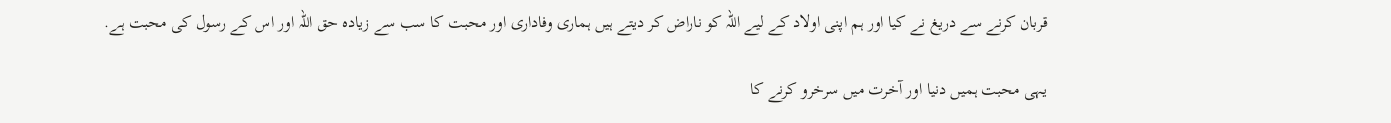قربان کرنے سے دریغ نے کیا اور ہم اپنی اولاد کے لیے اللہ کو ناراض کر دیتے ہیں ہماری وفاداری اور محبت کا سب سے زیادہ حق اللہ اور اس کے رسول کی محبت ہے.

یہی محبت ہمیں دنیا اور آخرت میں سرخرو کرنے کا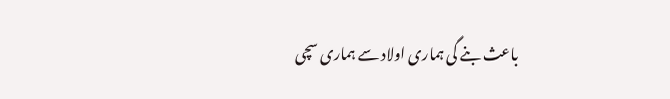باعث بنے گی ہماری اولاد سے ہماری سچی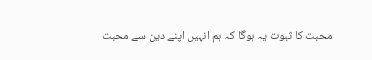محبت کا ثبوت یہ ہوگا کہ ہم انہیں اپنے دین سے محبت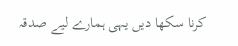کرنا سکھا دیں یہی ہمارے لیے صدقہ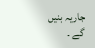جاریہ بنیں گے ۔